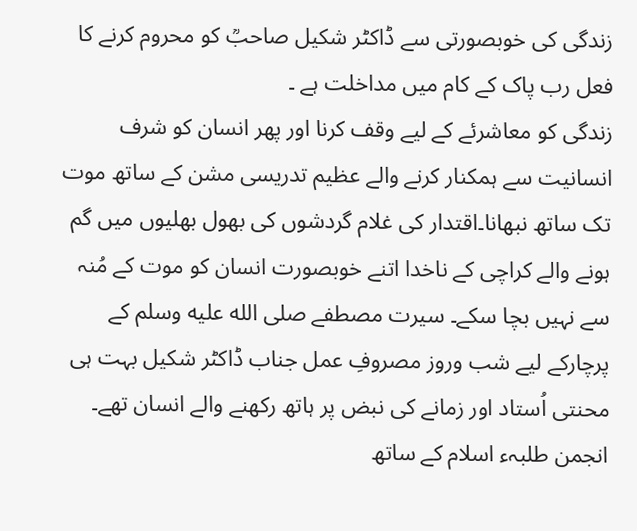زندگی کی خوبصورتی سے ڈاکٹر شکیل صاحبؒ کو محروم کرنے کا فعل رب پاک کے کام میں مداخلت ہے ۔
زندگی کو معاشرئے کے لیے وقف کرنا اور پھر انسان کو شرف انسانیت سے ہمکنار کرنے والے عظیم تدریسی مشن کے ساتھ موت تک ساتھ نبھانا۔اقتدار کی غلام گردشوں کی بھول بھلیوں میں گم ہونے والے کراچی کے ناخدا اتنے خوبصورت انسان کو موت کے مُنہ سے نہیں بچا سکے۔ سیرت مصطفے صلى الله عليه وسلم کے پرچارکے لیے شب وروز مصروفِ عمل جناب ڈاکٹر شکیل بہت ہی محنتی اُستاد اور زمانے کی نبض پر ہاتھ رکھنے والے انسان تھے۔ انجمن طلبہء اسلام کے ساتھ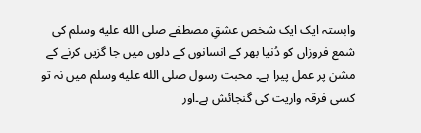وابستہ ایک ایک شخص عشقِ مصطفے صلى الله عليه وسلم کی شمع فروزاں کو دُنیا بھر کے انسانوں کے دلوں میں جا گزیں کرنے کے مشن پر عمل پیرا ہے۔ محبت رسول صلى الله عليه وسلم میں نہ تو کسی فرقہ واریت کی گنجائش ہے۔اور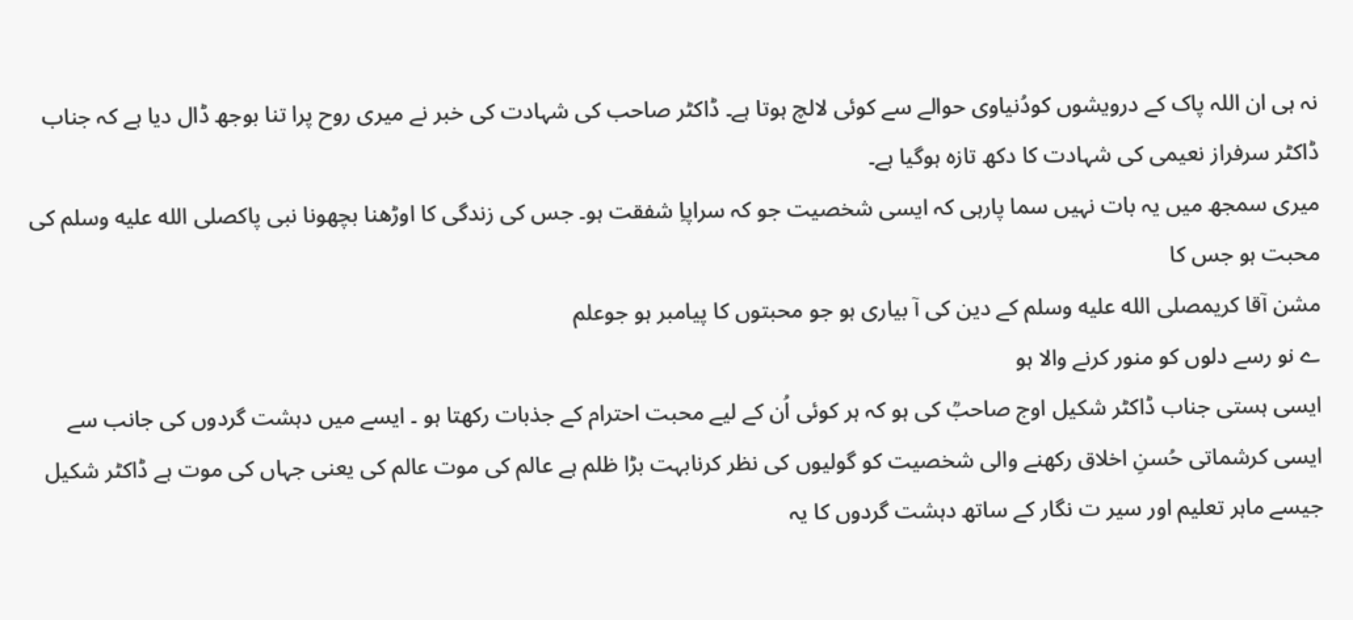نہ ہی ان اللہ پاک کے درویشوں کودُنیاوی حوالے سے کوئی لالچ ہوتا ہے۔ ڈاکٹر صاحب کی شہادت کی خبر نے میری روح پرا تنا بوجھ ڈال دیا ہے کہ جناب ڈاکٹر سرفراز نعیمی کی شہادت کا دکھ تازہ ہوگیا ہے۔
میری سمجھ میں یہ بات نہیں سما پارہی کہ ایسی شخصیت جو کہ سراپاِ شفقت ہو۔ جس کی زندگی کا اوڑھنا بچھونا نبی پاکصلى الله عليه وسلم کی محبت ہو جس کا
مشن آقا کریمصلى الله عليه وسلم کے دین کی آ بیاری ہو جو محبتوں کا پیامبر ہو جوعلم
ے نو رسے دلوں کو منور کرنے والا ہو
ایسی ہستی جناب ڈاکٹر شکیل اوج صاحبؒ کی ہو کہ ہر کوئی اُن کے لیے محبت احترام کے جذبات رکھتا ہو ۔ ایسے میں دہشت گردوں کی جانب سے ایسی کرشماتی حُسنِ اخلاق رکھنے والی شخصیت کو گولیوں کی نظر کرنابہت بڑا ظلم ہے عالم کی موت عالم کی یعنی جہاں کی موت ہے ڈاکٹر شکیل جیسے ماہر تعلیم اور سیر ت نگار کے ساتھ دہشت گردوں کا یہ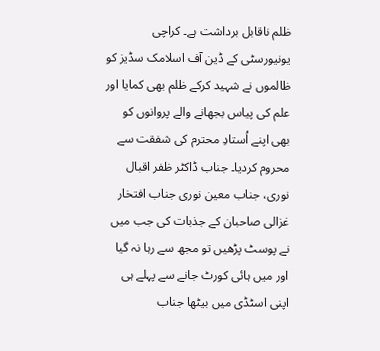ظلم ناقابل برداشت ہے۔ کراچی یونیورسٹی کے ڈین آف اسلامک سڈیز کو ظالموں نے شہید کرکے ظلم بھی کمایا اور علم کی پیاس بجھانے والے پروانوں کو بھی اپنے اُستادِ محترم کی شفقت سے محروم کردیا۔ جناب ڈاکٹر ظفر اقبال نوری، جناب معین نوری جناب افتخار غزالی صاحبان کے جذبات کی جب میں نے پوسٹ پڑھیں تو مجھ سے رہا نہ گیا اور میں ہائی کورٹ جانے سے پہلے ہی اپنی اسٹڈی میں بیٹھا جناب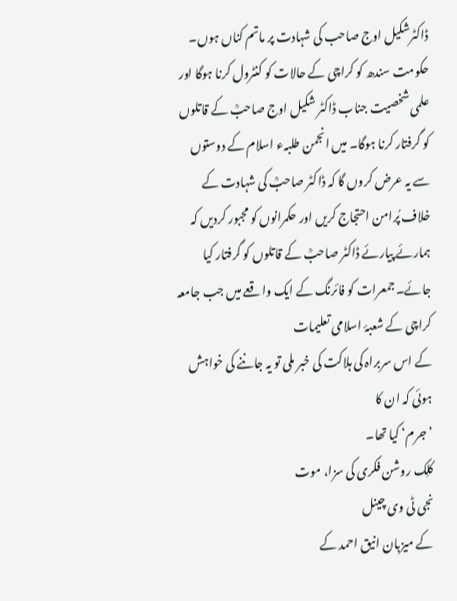ڈاکٹرشکیل اوج صاحب کی شہادت پر ماتم کناں ہوں۔ حکومت سندھ کو کراچی کے حالات کو کنٹرول کرنا ہوگا اور علمی شخصیت جناب ڈاکٹر شکیل اوج صاحبؒ کے قاتلوں کو گرفتار کرنا ہوگا۔ میں انجمن طلبہء اسلام کے دوستوں سے یہ عرض کروں گا کہ ڈاکٹر صاحبؒ کی شہادت کے خلاف پُرامن احتجاج کریں اور حکمرانوں کو مجبور کردیں کہ ہمارئے پیارئے ڈاکٹر صاحبؒ کے قاتلوں کو گرفتار کیا
جائے۔جمعرات کو فائرنگ کے ایک واقعے میں جب جامعہ کراچی کے شعبۂ اسلامی تعلیمات
کے اس سربراہ کی ہلاکت کی خبر ملی تو یہ جاننے کی خواہش ہوئی کہ ان کا
’جرم‘ کیا تھا۔
کلِک روشن فکری کی سزا، موت
نجی ٹی وی چینل
کے میزبان انیق احمد کے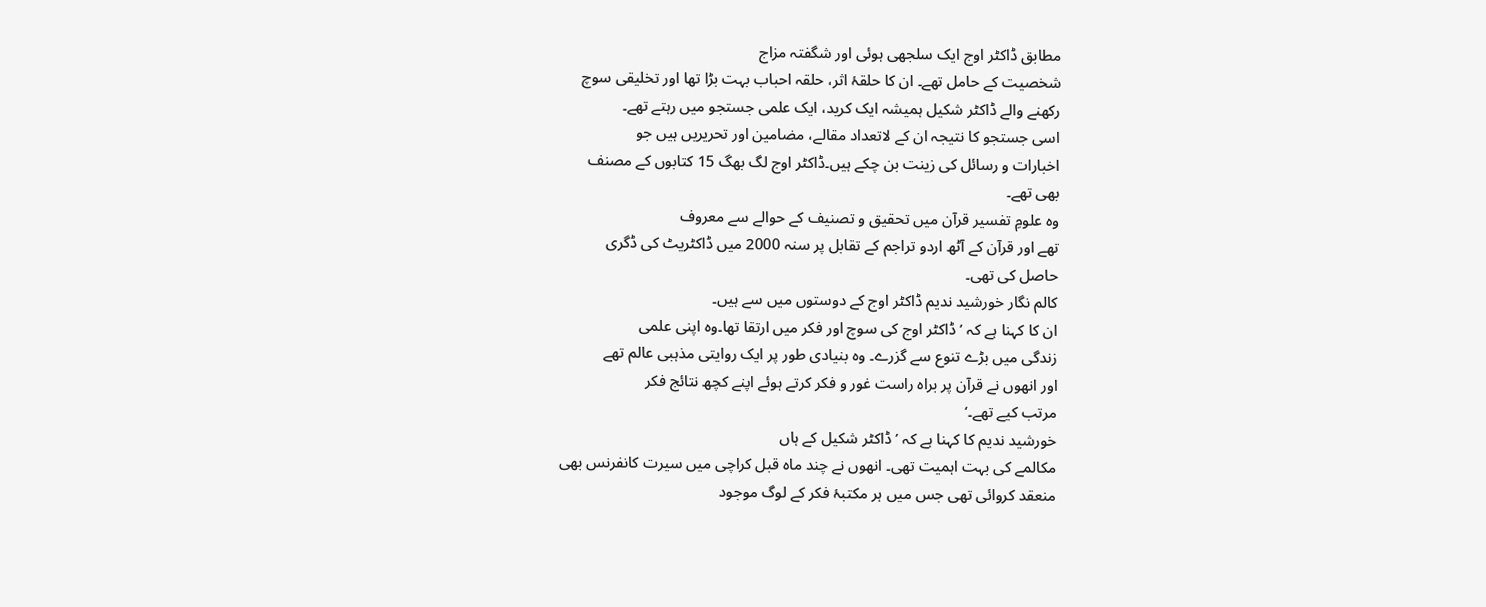مطابق ڈاکٹر اوج ایک سلجھی ہوئی اور شگفتہ مزاج
شخصیت کے حامل تھے۔ ان کا حلقۂ اثر، حلقہ احباب بہت بڑا تھا اور تخلیقی سوچ
رکھنے والے ڈاکٹر شکیل ہمیشہ ایک کرید، ایک علمی جستجو میں رہتے تھے۔
اسی جستجو کا نتیجہ ان کے لاتعداد مقالے، مضامین اور تحریریں ہیں جو
اخبارات و رسائل کی زینت بن چکے ہیں۔ڈاکٹر اوج لگ بھگ 15 کتابوں کے مصنف
بھی تھے۔
وہ علومِ تفسیر قرآن میں تحقیق و تصنیف کے حوالے سے معروف
تھے اور قرآن کے آٹھ اردو تراجم کے تقابل پر سنہ 2000 میں ڈاکٹریٹ کی ڈگری
حاصل کی تھی۔
کالم نگار خورشید ندیم ڈاکٹر اوج کے دوستوں میں سے ہیں۔
ان کا کہنا ہے کہ ’ڈاکٹر اوج کی سوچ اور فکر میں ارتقا تھا۔وہ اپنی علمی
زندگی میں بڑے تنوع سے گزرے۔ وہ بنیادی طور پر ایک روایتی مذہبی عالم تھے
اور انھوں نے قرآن پر براہ راست غور و فکر کرتے ہوئے اپنے کچھ نتائج فکر
مرتب کیے تھے۔‘
خورشید ندیم کا کہنا ہے کہ ’ڈاکٹر شکیل کے ہاں
مکالمے کی بہت اہمیت تھی۔ انھوں نے چند ماہ قبل کراچی میں سیرت کانفرنس بھی
منعقد کروائی تھی جس میں ہر مکتبۂ فکر کے لوگ موجود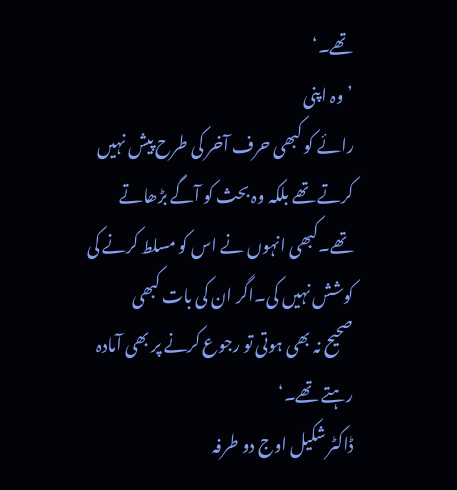تھے۔‘
’وہ اپنی
رائے کو کبھی حرف آخر کی طرح پیش نہیں کرتے تھے بلکہ وہ بحث کو آگے بڑھاتے
تھے۔کبھی انہوں نے اس کو مسلط کرنے کی کوشش نہیں کی۔اگر ان کی بات کبھی
صحیح نہ بھی ہوتی تو رجوع کرنے پر بھی آمادہ رہتے تھے۔‘
ڈاکٹر شکیل اوج دو طرفہ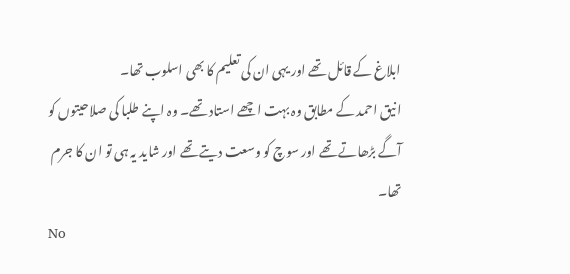ابلاغ کے قائل تھے اور یہی ان کی تعلیم کا بھی اسلوب تھا۔
انیق احمد کے مطابق وہ بہت اچھے استاد تھے۔ وہ اپنے طلبا کی صلاحیتوں کو
آگے بڑھاتے تھے اور سوچ کو وسعت دیتے تھے اور شاید یہ ہی تو ان کا جرم تھا۔
No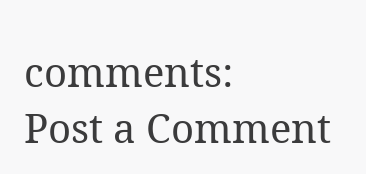comments:
Post a Comment